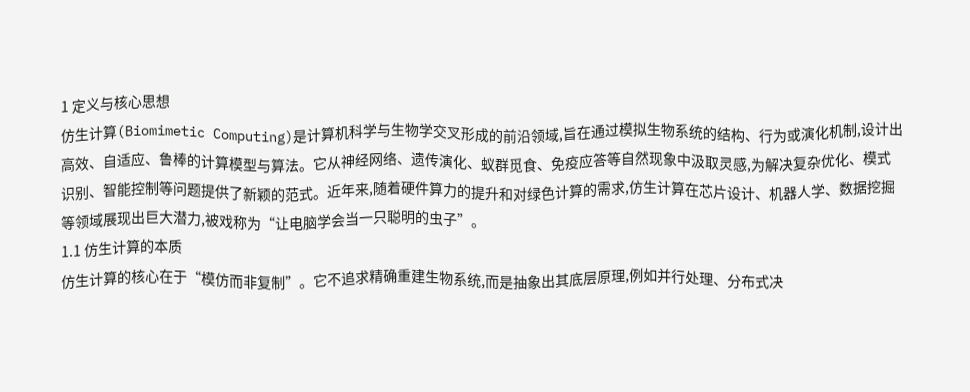1 定义与核心思想
仿生计算(Biomimetic Computing)是计算机科学与生物学交叉形成的前沿领域,旨在通过模拟生物系统的结构、行为或演化机制,设计出高效、自适应、鲁棒的计算模型与算法。它从神经网络、遗传演化、蚁群觅食、免疫应答等自然现象中汲取灵感,为解决复杂优化、模式识别、智能控制等问题提供了新颖的范式。近年来,随着硬件算力的提升和对绿色计算的需求,仿生计算在芯片设计、机器人学、数据挖掘等领域展现出巨大潜力,被戏称为“让电脑学会当一只聪明的虫子”。
1.1 仿生计算的本质
仿生计算的核心在于“模仿而非复制”。它不追求精确重建生物系统,而是抽象出其底层原理,例如并行处理、分布式决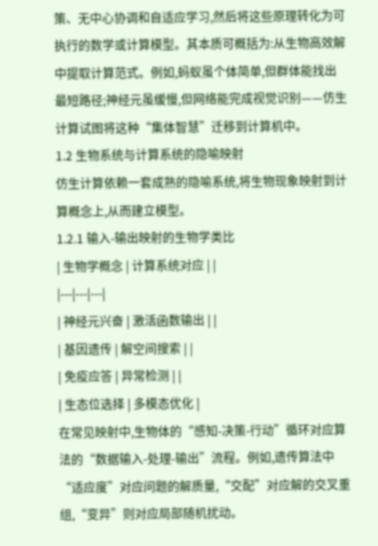策、无中心协调和自适应学习,然后将这些原理转化为可执行的数学或计算模型。其本质可概括为:从生物高效解中提取计算范式。例如,蚂蚁虽个体简单,但群体能找出最短路径;神经元虽缓慢,但网络能完成视觉识别——仿生计算试图将这种“集体智慧”迁移到计算机中。
1.2 生物系统与计算系统的隐喻映射
仿生计算依赖一套成熟的隐喻系统,将生物现象映射到计算概念上,从而建立模型。
1.2.1 输入-输出映射的生物学类比
| 生物学概念 | 计算系统对应 | |
|---|---|---|
| 神经元兴奋 | 激活函数输出 | |
| 基因遗传 | 解空间搜索 | |
| 免疫应答 | 异常检测 | |
| 生态位选择 | 多模态优化 |
在常见映射中,生物体的“感知-决策-行动”循环对应算法的“数据输入-处理-输出”流程。例如,遗传算法中“适应度”对应问题的解质量,“交配”对应解的交叉重组,“变异”则对应局部随机扰动。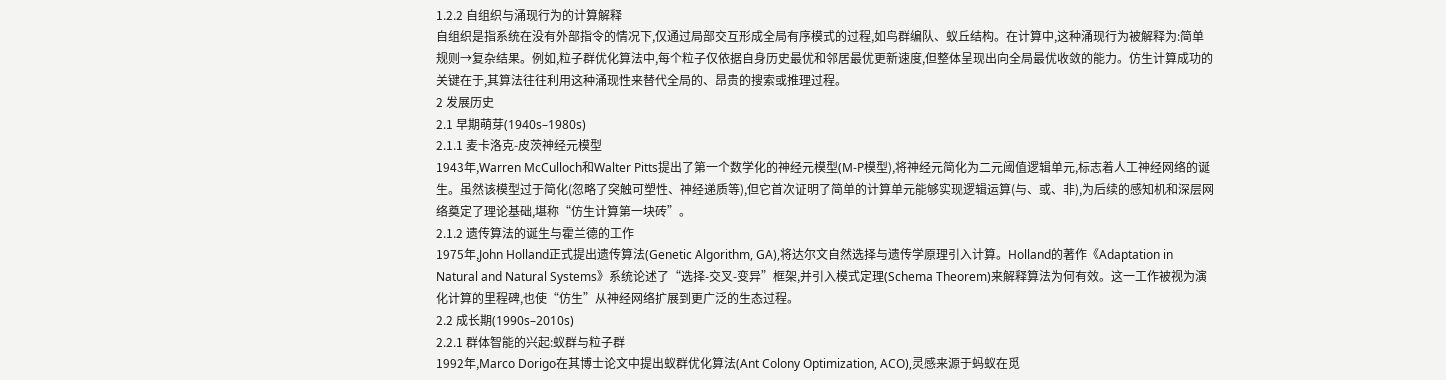1.2.2 自组织与涌现行为的计算解释
自组织是指系统在没有外部指令的情况下,仅通过局部交互形成全局有序模式的过程,如鸟群编队、蚁丘结构。在计算中,这种涌现行为被解释为:简单规则→复杂结果。例如,粒子群优化算法中,每个粒子仅依据自身历史最优和邻居最优更新速度,但整体呈现出向全局最优收敛的能力。仿生计算成功的关键在于,其算法往往利用这种涌现性来替代全局的、昂贵的搜索或推理过程。
2 发展历史
2.1 早期萌芽(1940s–1980s)
2.1.1 麦卡洛克-皮茨神经元模型
1943年,Warren McCulloch和Walter Pitts提出了第一个数学化的神经元模型(M-P模型),将神经元简化为二元阈值逻辑单元,标志着人工神经网络的诞生。虽然该模型过于简化(忽略了突触可塑性、神经递质等),但它首次证明了简单的计算单元能够实现逻辑运算(与、或、非),为后续的感知机和深层网络奠定了理论基础,堪称“仿生计算第一块砖”。
2.1.2 遗传算法的诞生与霍兰德的工作
1975年,John Holland正式提出遗传算法(Genetic Algorithm, GA),将达尔文自然选择与遗传学原理引入计算。Holland的著作《Adaptation in Natural and Natural Systems》系统论述了“选择-交叉-变异”框架,并引入模式定理(Schema Theorem)来解释算法为何有效。这一工作被视为演化计算的里程碑,也使“仿生”从神经网络扩展到更广泛的生态过程。
2.2 成长期(1990s–2010s)
2.2.1 群体智能的兴起:蚁群与粒子群
1992年,Marco Dorigo在其博士论文中提出蚁群优化算法(Ant Colony Optimization, ACO),灵感来源于蚂蚁在觅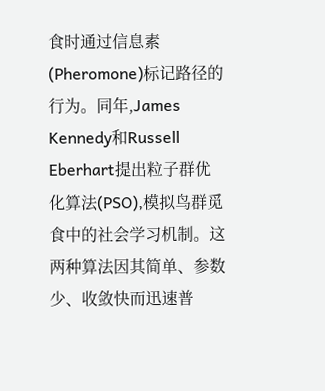食时通过信息素(Pheromone)标记路径的行为。同年,James Kennedy和Russell Eberhart提出粒子群优化算法(PSO),模拟鸟群觅食中的社会学习机制。这两种算法因其简单、参数少、收敛快而迅速普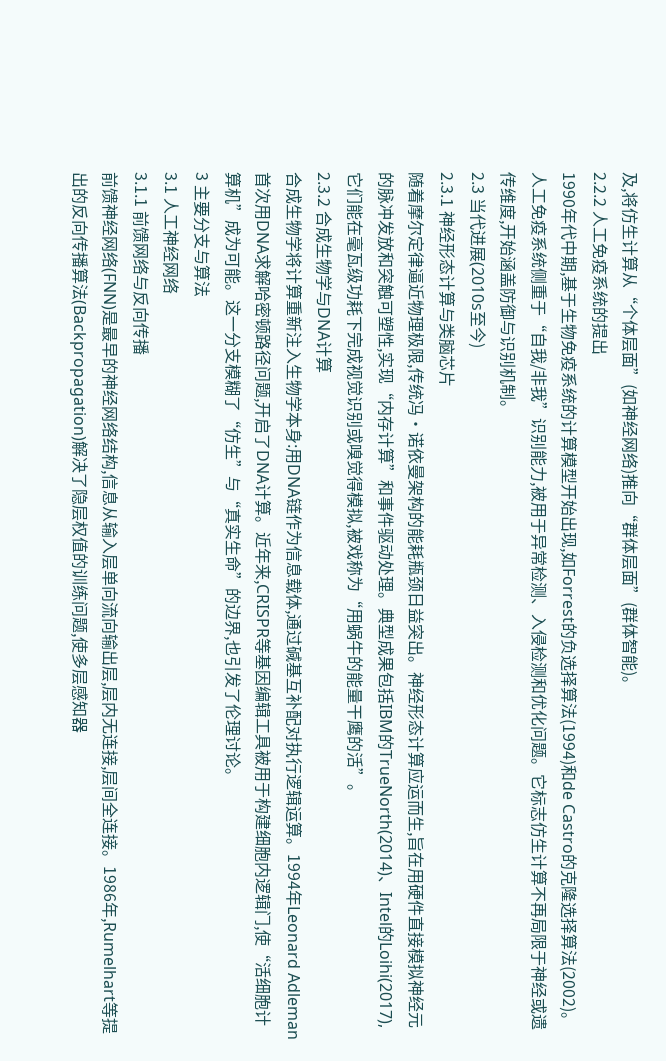及,将仿生计算从“个体层面”(如神经网络)推向“群体层面”(群体智能)。
2.2.2 人工免疫系统的提出
1990年代中期,基于生物免疫系统的计算模型开始出现,如Forrest的负选择算法(1994)和de Castro的克隆选择算法(2002)。人工免疫系统侧重于“自我/非我”识别能力,被用于异常检测、入侵检测和优化问题。它标志仿生计算不再局限于神经或遗传维度,开始涵盖防御与识别机制。
2.3 当代进展(2010s至今)
2.3.1 神经形态计算与类脑芯片
随着摩尔定律逼近物理极限,传统冯·诺依曼架构的能耗瓶颈日益突出。神经形态计算应运而生,旨在用硬件直接模拟神经元的脉冲发放和突触可塑性,实现“内存计算”和事件驱动处理。典型成果包括IBM的TrueNorth(2014)、Intel的Loihi(2017),它们能在毫瓦级功耗下完成视觉识别或嗅觉得模拟,被戏称为“用蜗牛的能量干鹰的活”。
2.3.2 合成生物学与DNA计算
合成生物学将计算重新注入生物学本身:用DNA链作为信息载体,通过碱基互补配对执行逻辑运算。1994年Leonard Adleman首次用DNA求解哈密顿路径问题,开启了DNA计算。近年来,CRISPR等基因编辑工具被用于构建细胞内逻辑门,使“活细胞计算机”成为可能。这一分支模糊了“仿生”与“真实生命”的边界,也引发了伦理讨论。
3 主要分支与算法
3.1 人工神经网络
3.1.1 前馈网络与反向传播
前馈神经网络(FNN)是最早的神经网络结构,信息从输入层单向流向输出层,层内无连接,层间全连接。1986年,Rumelhart等提出的反向传播算法(Backpropagation)解决了隐层权值的训练问题,使多层感知器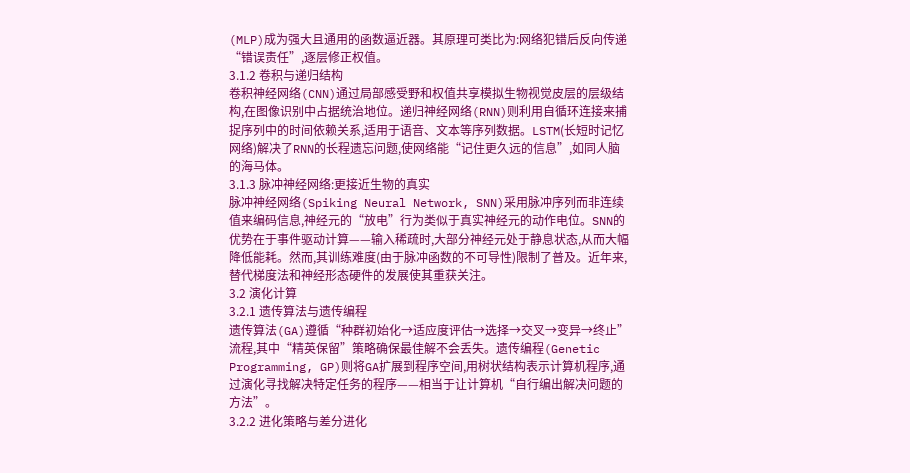(MLP)成为强大且通用的函数逼近器。其原理可类比为:网络犯错后反向传递“错误责任”,逐层修正权值。
3.1.2 卷积与递归结构
卷积神经网络(CNN)通过局部感受野和权值共享模拟生物视觉皮层的层级结构,在图像识别中占据统治地位。递归神经网络(RNN)则利用自循环连接来捕捉序列中的时间依赖关系,适用于语音、文本等序列数据。LSTM(长短时记忆网络)解决了RNN的长程遗忘问题,使网络能“记住更久远的信息”,如同人脑的海马体。
3.1.3 脉冲神经网络:更接近生物的真实
脉冲神经网络(Spiking Neural Network, SNN)采用脉冲序列而非连续值来编码信息,神经元的“放电”行为类似于真实神经元的动作电位。SNN的优势在于事件驱动计算——输入稀疏时,大部分神经元处于静息状态,从而大幅降低能耗。然而,其训练难度(由于脉冲函数的不可导性)限制了普及。近年来,替代梯度法和神经形态硬件的发展使其重获关注。
3.2 演化计算
3.2.1 遗传算法与遗传编程
遗传算法(GA)遵循“种群初始化→适应度评估→选择→交叉→变异→终止”流程,其中“精英保留”策略确保最佳解不会丢失。遗传编程(Genetic Programming, GP)则将GA扩展到程序空间,用树状结构表示计算机程序,通过演化寻找解决特定任务的程序——相当于让计算机“自行编出解决问题的方法”。
3.2.2 进化策略与差分进化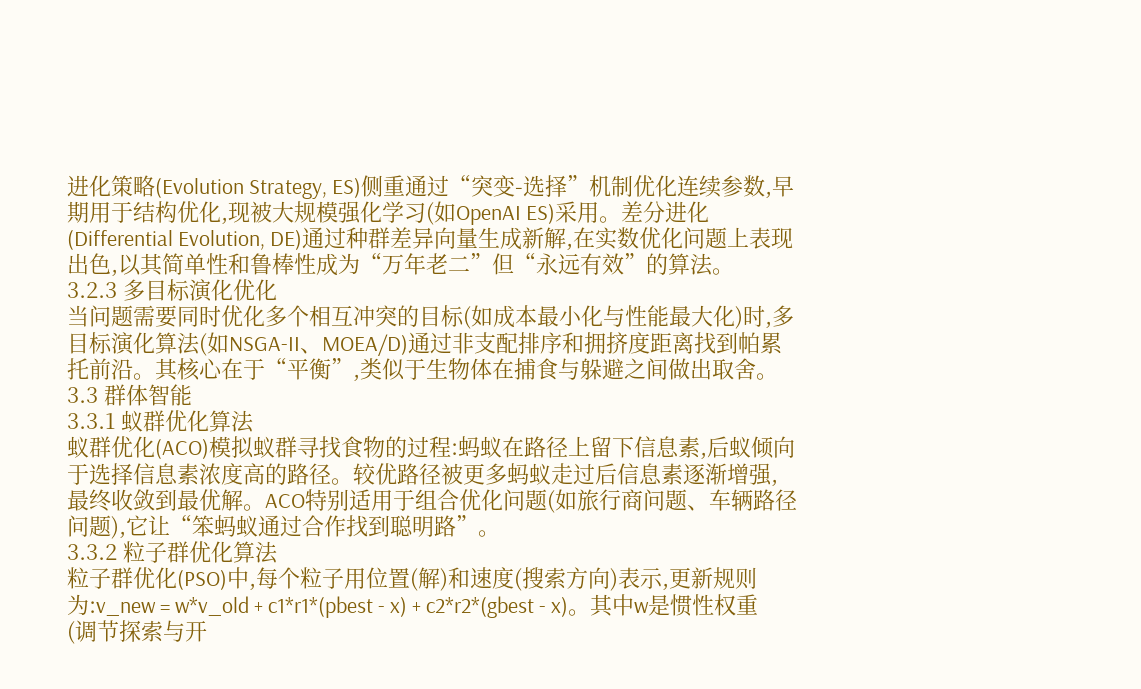进化策略(Evolution Strategy, ES)侧重通过“突变-选择”机制优化连续参数,早期用于结构优化,现被大规模强化学习(如OpenAI ES)采用。差分进化(Differential Evolution, DE)通过种群差异向量生成新解,在实数优化问题上表现出色,以其简单性和鲁棒性成为“万年老二”但“永远有效”的算法。
3.2.3 多目标演化优化
当问题需要同时优化多个相互冲突的目标(如成本最小化与性能最大化)时,多目标演化算法(如NSGA-II、MOEA/D)通过非支配排序和拥挤度距离找到帕累托前沿。其核心在于“平衡”,类似于生物体在捕食与躲避之间做出取舍。
3.3 群体智能
3.3.1 蚁群优化算法
蚁群优化(ACO)模拟蚁群寻找食物的过程:蚂蚁在路径上留下信息素,后蚁倾向于选择信息素浓度高的路径。较优路径被更多蚂蚁走过后信息素逐渐增强,最终收敛到最优解。ACO特别适用于组合优化问题(如旅行商问题、车辆路径问题),它让“笨蚂蚁通过合作找到聪明路”。
3.3.2 粒子群优化算法
粒子群优化(PSO)中,每个粒子用位置(解)和速度(搜索方向)表示,更新规则为:v_new = w*v_old + c1*r1*(pbest - x) + c2*r2*(gbest - x)。其中w是惯性权重(调节探索与开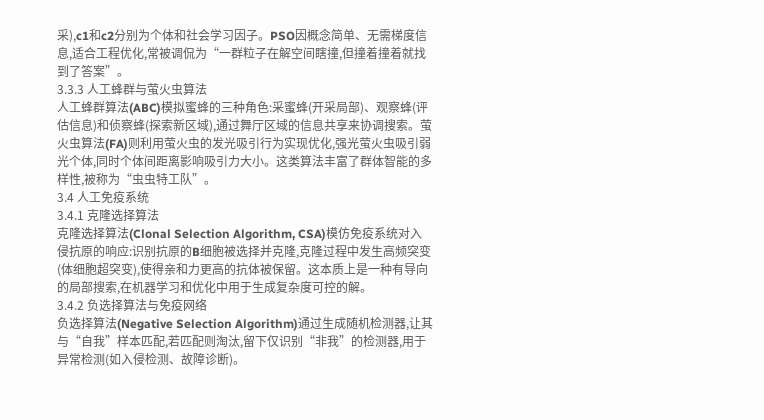采),c1和c2分别为个体和社会学习因子。PSO因概念简单、无需梯度信息,适合工程优化,常被调侃为“一群粒子在解空间瞎撞,但撞着撞着就找到了答案”。
3.3.3 人工蜂群与萤火虫算法
人工蜂群算法(ABC)模拟蜜蜂的三种角色:采蜜蜂(开采局部)、观察蜂(评估信息)和侦察蜂(探索新区域),通过舞厅区域的信息共享来协调搜索。萤火虫算法(FA)则利用萤火虫的发光吸引行为实现优化,强光萤火虫吸引弱光个体,同时个体间距离影响吸引力大小。这类算法丰富了群体智能的多样性,被称为“虫虫特工队”。
3.4 人工免疫系统
3.4.1 克隆选择算法
克隆选择算法(Clonal Selection Algorithm, CSA)模仿免疫系统对入侵抗原的响应:识别抗原的B细胞被选择并克隆,克隆过程中发生高频突变(体细胞超突变),使得亲和力更高的抗体被保留。这本质上是一种有导向的局部搜索,在机器学习和优化中用于生成复杂度可控的解。
3.4.2 负选择算法与免疫网络
负选择算法(Negative Selection Algorithm)通过生成随机检测器,让其与“自我”样本匹配,若匹配则淘汰,留下仅识别“非我”的检测器,用于异常检测(如入侵检测、故障诊断)。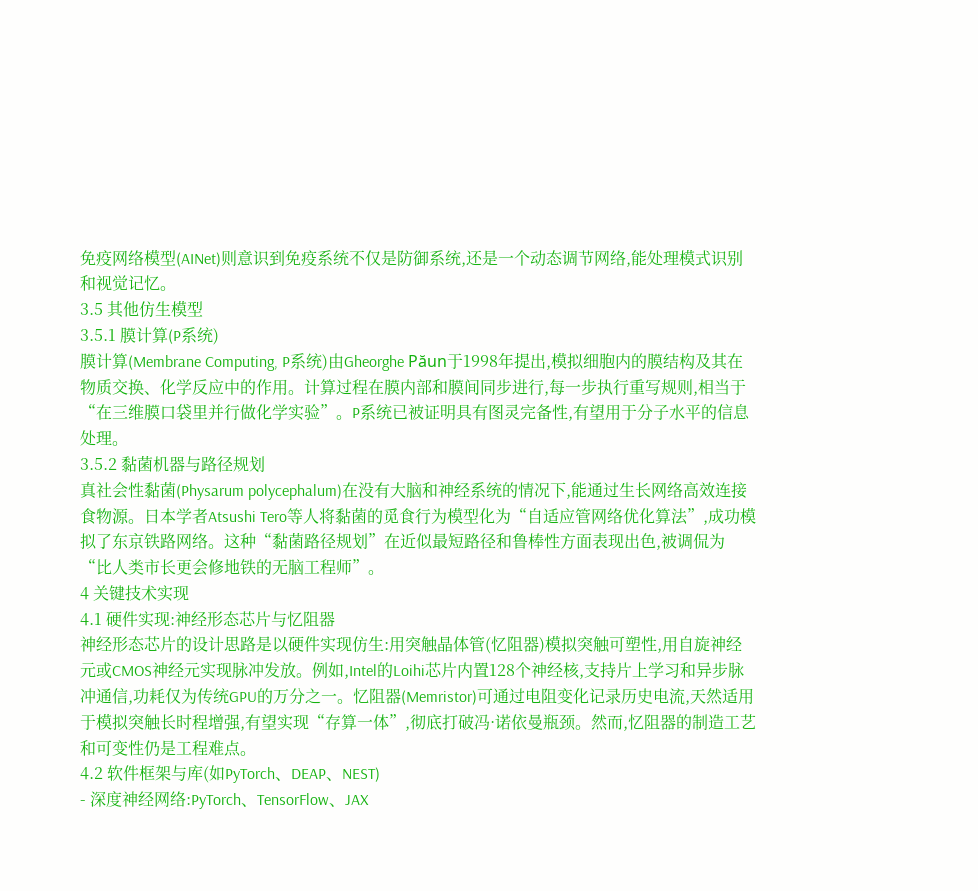免疫网络模型(AINet)则意识到免疫系统不仅是防御系统,还是一个动态调节网络,能处理模式识别和视觉记忆。
3.5 其他仿生模型
3.5.1 膜计算(P系统)
膜计算(Membrane Computing, P系统)由Gheorghe Păun于1998年提出,模拟细胞内的膜结构及其在物质交换、化学反应中的作用。计算过程在膜内部和膜间同步进行,每一步执行重写规则,相当于“在三维膜口袋里并行做化学实验”。P系统已被证明具有图灵完备性,有望用于分子水平的信息处理。
3.5.2 黏菌机器与路径规划
真社会性黏菌(Physarum polycephalum)在没有大脑和神经系统的情况下,能通过生长网络高效连接食物源。日本学者Atsushi Tero等人将黏菌的觅食行为模型化为“自适应管网络优化算法”,成功模拟了东京铁路网络。这种“黏菌路径规划”在近似最短路径和鲁棒性方面表现出色,被调侃为“比人类市长更会修地铁的无脑工程师”。
4 关键技术实现
4.1 硬件实现:神经形态芯片与忆阻器
神经形态芯片的设计思路是以硬件实现仿生:用突触晶体管(忆阻器)模拟突触可塑性,用自旋神经元或CMOS神经元实现脉冲发放。例如,Intel的Loihi芯片内置128个神经核,支持片上学习和异步脉冲通信,功耗仅为传统GPU的万分之一。忆阻器(Memristor)可通过电阻变化记录历史电流,天然适用于模拟突触长时程增强,有望实现“存算一体”,彻底打破冯·诺依曼瓶颈。然而,忆阻器的制造工艺和可变性仍是工程难点。
4.2 软件框架与库(如PyTorch、DEAP、NEST)
- 深度神经网络:PyTorch、TensorFlow、JAX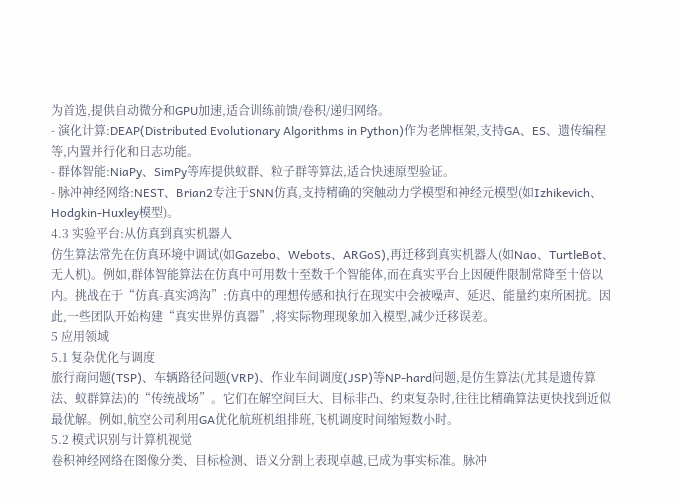为首选,提供自动微分和GPU加速,适合训练前馈/卷积/递归网络。
- 演化计算:DEAP(Distributed Evolutionary Algorithms in Python)作为老牌框架,支持GA、ES、遗传编程等,内置并行化和日志功能。
- 群体智能:NiaPy、SimPy等库提供蚁群、粒子群等算法,适合快速原型验证。
- 脉冲神经网络:NEST、Brian2专注于SNN仿真,支持精确的突触动力学模型和神经元模型(如Izhikevich、Hodgkin-Huxley模型)。
4.3 实验平台:从仿真到真实机器人
仿生算法常先在仿真环境中调试(如Gazebo、Webots、ARGoS),再迁移到真实机器人(如Nao、TurtleBot、无人机)。例如,群体智能算法在仿真中可用数十至数千个智能体,而在真实平台上因硬件限制常降至十倍以内。挑战在于“仿真-真实鸿沟”:仿真中的理想传感和执行在现实中会被噪声、延迟、能量约束所困扰。因此,一些团队开始构建“真实世界仿真器”,将实际物理现象加入模型,减少迁移误差。
5 应用领域
5.1 复杂优化与调度
旅行商问题(TSP)、车辆路径问题(VRP)、作业车间调度(JSP)等NP-hard问题,是仿生算法(尤其是遗传算法、蚁群算法)的“传统战场”。它们在解空间巨大、目标非凸、约束复杂时,往往比精确算法更快找到近似最优解。例如,航空公司利用GA优化航班机组排班,飞机调度时间缩短数小时。
5.2 模式识别与计算机视觉
卷积神经网络在图像分类、目标检测、语义分割上表现卓越,已成为事实标准。脉冲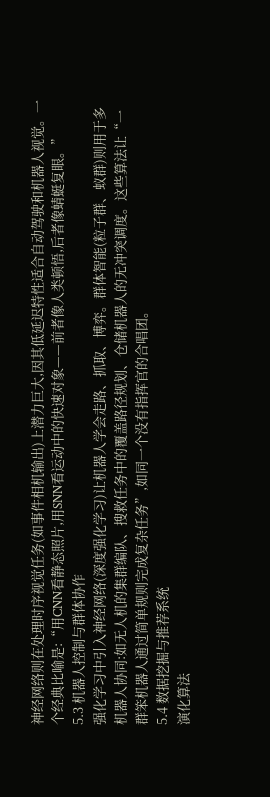神经网络则在处理时序视觉任务(如事件相机输出)上潜力巨大,因其低延迟特性适合自动驾驶和机器人视觉。一个经典比喻是:“用CNN看静态照片,用SNN看运动中的快速对象——前者像人类顿悟,后者像蜻蜓复眼。”
5.3 机器人控制与群体协作
强化学习中引入神经网络(深度强化学习)让机器人学会走路、抓取、博弈。群体智能(粒子群、蚁群)则用于多机器人协同:如无人机的集群编队、搜救任务中的覆盖路径规划、仓储机器人的无冲突调度。这些算法让“一群笨机器人通过简单规则完成复杂任务”,如同一个没有指挥官的合唱团。
5.4 数据挖掘与推荐系统
演化算法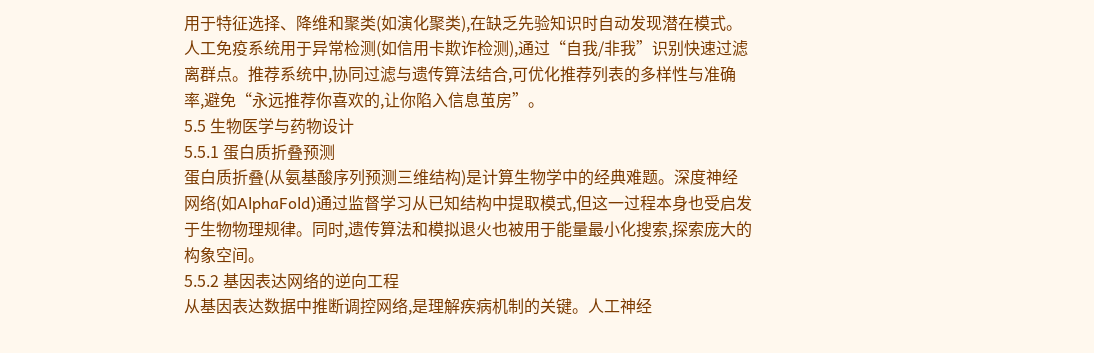用于特征选择、降维和聚类(如演化聚类),在缺乏先验知识时自动发现潜在模式。人工免疫系统用于异常检测(如信用卡欺诈检测),通过“自我/非我”识别快速过滤离群点。推荐系统中,协同过滤与遗传算法结合,可优化推荐列表的多样性与准确率,避免“永远推荐你喜欢的,让你陷入信息茧房”。
5.5 生物医学与药物设计
5.5.1 蛋白质折叠预测
蛋白质折叠(从氨基酸序列预测三维结构)是计算生物学中的经典难题。深度神经网络(如AlphaFold)通过监督学习从已知结构中提取模式,但这一过程本身也受启发于生物物理规律。同时,遗传算法和模拟退火也被用于能量最小化搜索,探索庞大的构象空间。
5.5.2 基因表达网络的逆向工程
从基因表达数据中推断调控网络,是理解疾病机制的关键。人工神经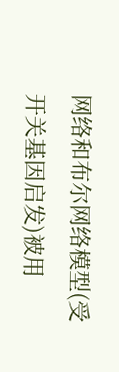网络和布尔网络模型(受开关基因启发)被用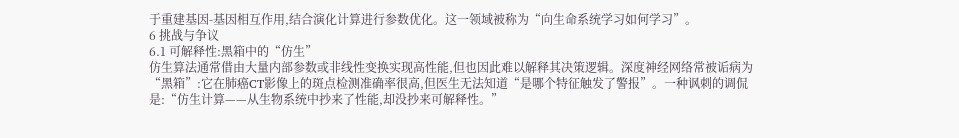于重建基因-基因相互作用,结合演化计算进行参数优化。这一领域被称为“向生命系统学习如何学习”。
6 挑战与争议
6.1 可解释性:黑箱中的“仿生”
仿生算法通常借由大量内部参数或非线性变换实现高性能,但也因此难以解释其决策逻辑。深度神经网络常被诟病为“黑箱”:它在肺癌CT影像上的斑点检测准确率很高,但医生无法知道“是哪个特征触发了警报”。一种讽刺的调侃是:“仿生计算——从生物系统中抄来了性能,却没抄来可解释性。”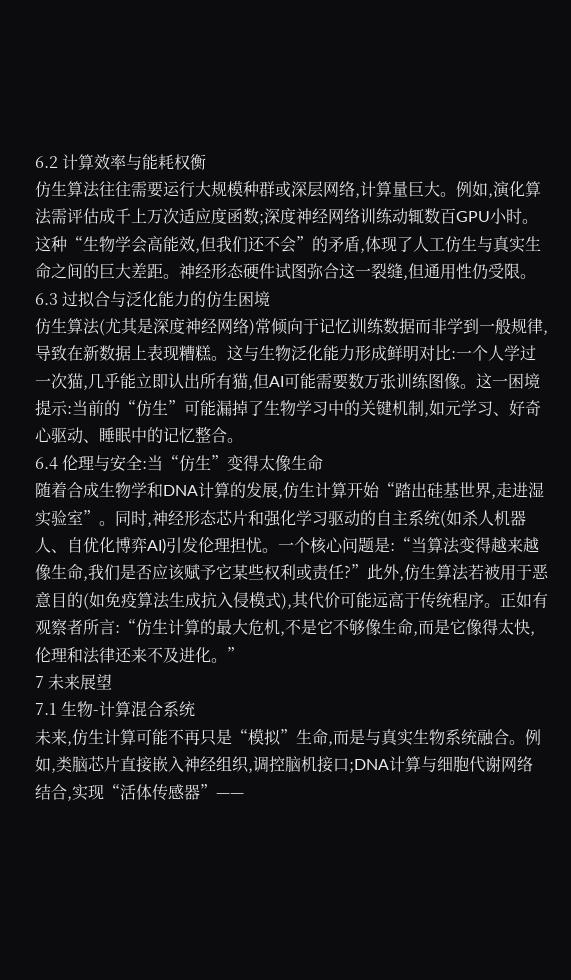6.2 计算效率与能耗权衡
仿生算法往往需要运行大规模种群或深层网络,计算量巨大。例如,演化算法需评估成千上万次适应度函数;深度神经网络训练动辄数百GPU小时。这种“生物学会高能效,但我们还不会”的矛盾,体现了人工仿生与真实生命之间的巨大差距。神经形态硬件试图弥合这一裂缝,但通用性仍受限。
6.3 过拟合与泛化能力的仿生困境
仿生算法(尤其是深度神经网络)常倾向于记忆训练数据而非学到一般规律,导致在新数据上表现糟糕。这与生物泛化能力形成鲜明对比:一个人学过一次猫,几乎能立即认出所有猫,但AI可能需要数万张训练图像。这一困境提示:当前的“仿生”可能漏掉了生物学习中的关键机制,如元学习、好奇心驱动、睡眠中的记忆整合。
6.4 伦理与安全:当“仿生”变得太像生命
随着合成生物学和DNA计算的发展,仿生计算开始“踏出硅基世界,走进湿实验室”。同时,神经形态芯片和强化学习驱动的自主系统(如杀人机器人、自优化博弈AI)引发伦理担忧。一个核心问题是:“当算法变得越来越像生命,我们是否应该赋予它某些权利或责任?”此外,仿生算法若被用于恶意目的(如免疫算法生成抗入侵模式),其代价可能远高于传统程序。正如有观察者所言:“仿生计算的最大危机,不是它不够像生命,而是它像得太快,伦理和法律还来不及进化。”
7 未来展望
7.1 生物-计算混合系统
未来,仿生计算可能不再只是“模拟”生命,而是与真实生物系统融合。例如,类脑芯片直接嵌入神经组织,调控脑机接口;DNA计算与细胞代谢网络结合,实现“活体传感器”——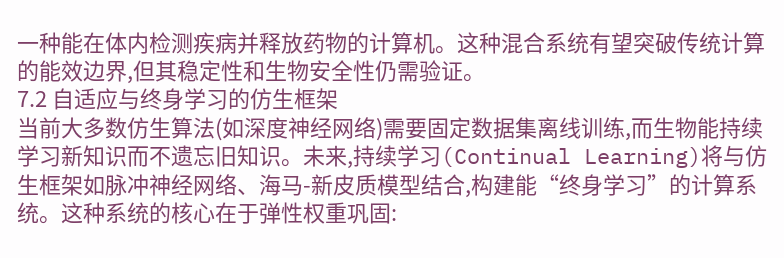一种能在体内检测疾病并释放药物的计算机。这种混合系统有望突破传统计算的能效边界,但其稳定性和生物安全性仍需验证。
7.2 自适应与终身学习的仿生框架
当前大多数仿生算法(如深度神经网络)需要固定数据集离线训练,而生物能持续学习新知识而不遗忘旧知识。未来,持续学习(Continual Learning)将与仿生框架如脉冲神经网络、海马-新皮质模型结合,构建能“终身学习”的计算系统。这种系统的核心在于弹性权重巩固: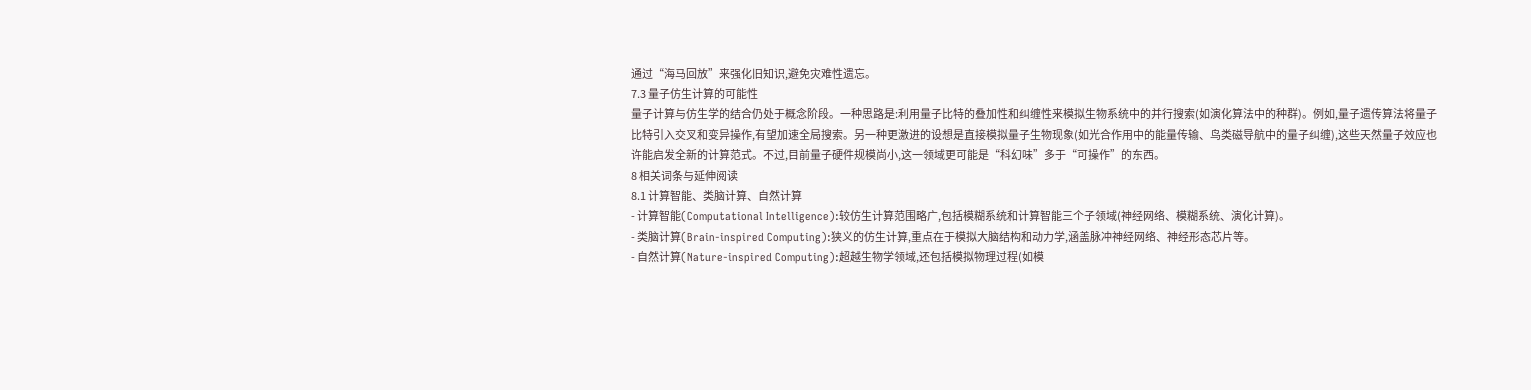通过“海马回放”来强化旧知识,避免灾难性遗忘。
7.3 量子仿生计算的可能性
量子计算与仿生学的结合仍处于概念阶段。一种思路是:利用量子比特的叠加性和纠缠性来模拟生物系统中的并行搜索(如演化算法中的种群)。例如,量子遗传算法将量子比特引入交叉和变异操作,有望加速全局搜索。另一种更激进的设想是直接模拟量子生物现象(如光合作用中的能量传输、鸟类磁导航中的量子纠缠),这些天然量子效应也许能启发全新的计算范式。不过,目前量子硬件规模尚小,这一领域更可能是“科幻味”多于“可操作”的东西。
8 相关词条与延伸阅读
8.1 计算智能、类脑计算、自然计算
- 计算智能(Computational Intelligence):较仿生计算范围略广,包括模糊系统和计算智能三个子领域(神经网络、模糊系统、演化计算)。
- 类脑计算(Brain-inspired Computing):狭义的仿生计算,重点在于模拟大脑结构和动力学,涵盖脉冲神经网络、神经形态芯片等。
- 自然计算(Nature-inspired Computing):超越生物学领域,还包括模拟物理过程(如模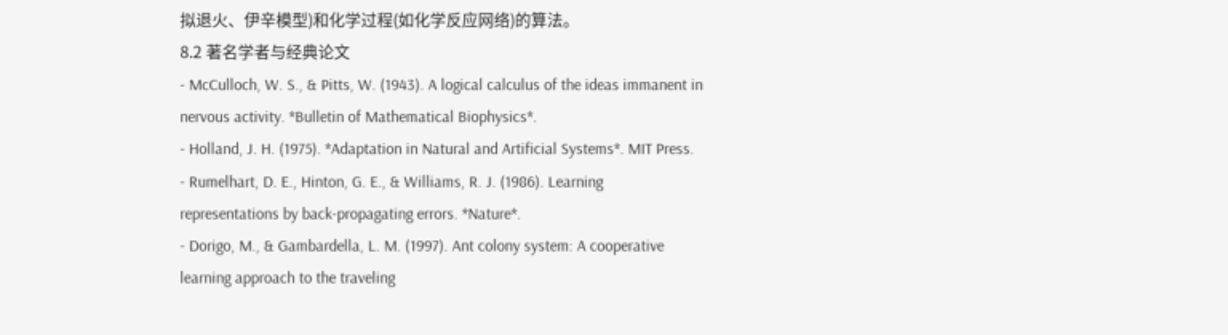拟退火、伊辛模型)和化学过程(如化学反应网络)的算法。
8.2 著名学者与经典论文
- McCulloch, W. S., & Pitts, W. (1943). A logical calculus of the ideas immanent in nervous activity. *Bulletin of Mathematical Biophysics*.
- Holland, J. H. (1975). *Adaptation in Natural and Artificial Systems*. MIT Press.
- Rumelhart, D. E., Hinton, G. E., & Williams, R. J. (1986). Learning representations by back-propagating errors. *Nature*.
- Dorigo, M., & Gambardella, L. M. (1997). Ant colony system: A cooperative learning approach to the traveling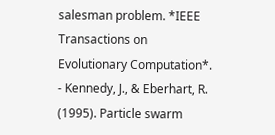salesman problem. *IEEE Transactions on Evolutionary Computation*.
- Kennedy, J., & Eberhart, R. (1995). Particle swarm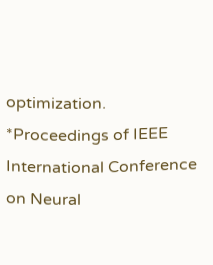optimization. *Proceedings of IEEE International Conference on Neural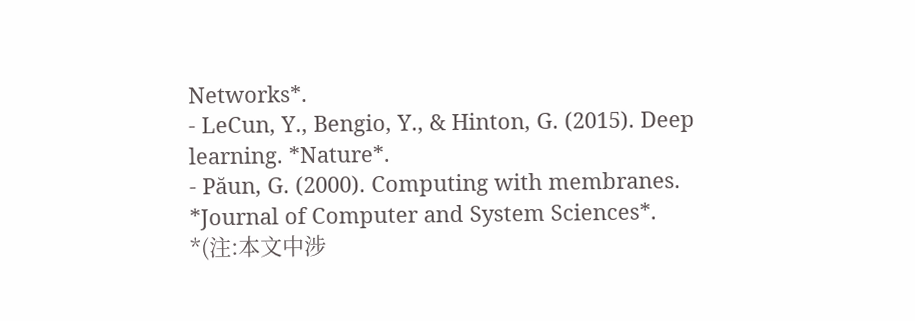Networks*.
- LeCun, Y., Bengio, Y., & Hinton, G. (2015). Deep learning. *Nature*.
- Păun, G. (2000). Computing with membranes. *Journal of Computer and System Sciences*.
*(注:本文中涉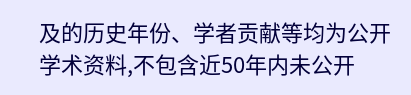及的历史年份、学者贡献等均为公开学术资料,不包含近50年内未公开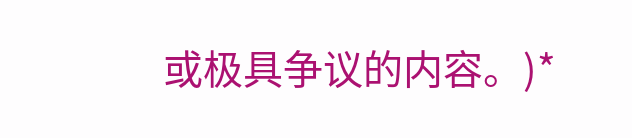或极具争议的内容。)*